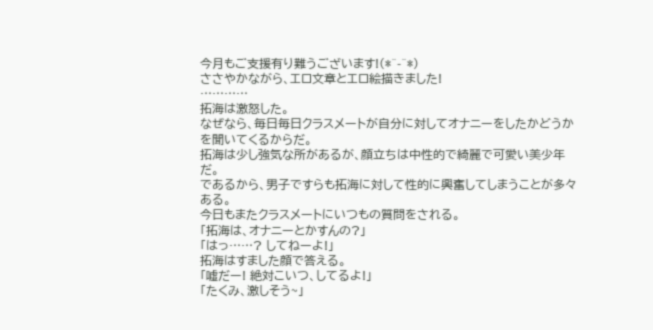今月もご支援有り難うございます!(*^-^*)
ささやかながら、エロ文章とエロ絵描きました!
…………
拓海は激怒した。
なぜなら、毎日毎日クラスメートが自分に対してオナニーをしたかどうかを聞いてくるからだ。
拓海は少し強気な所があるが、顔立ちは中性的で綺麗で可愛い美少年だ。
であるから、男子ですらも拓海に対して性的に興奮してしまうことが多々ある。
今日もまたクラスメートにいつもの質問をされる。
「拓海は、オナニーとかすんの?」
「はっ……? してねーよ!」
拓海はすました顔で答える。
「嘘だー! 絶対こいつ、してるよ!」
「たくみ、激しそう~」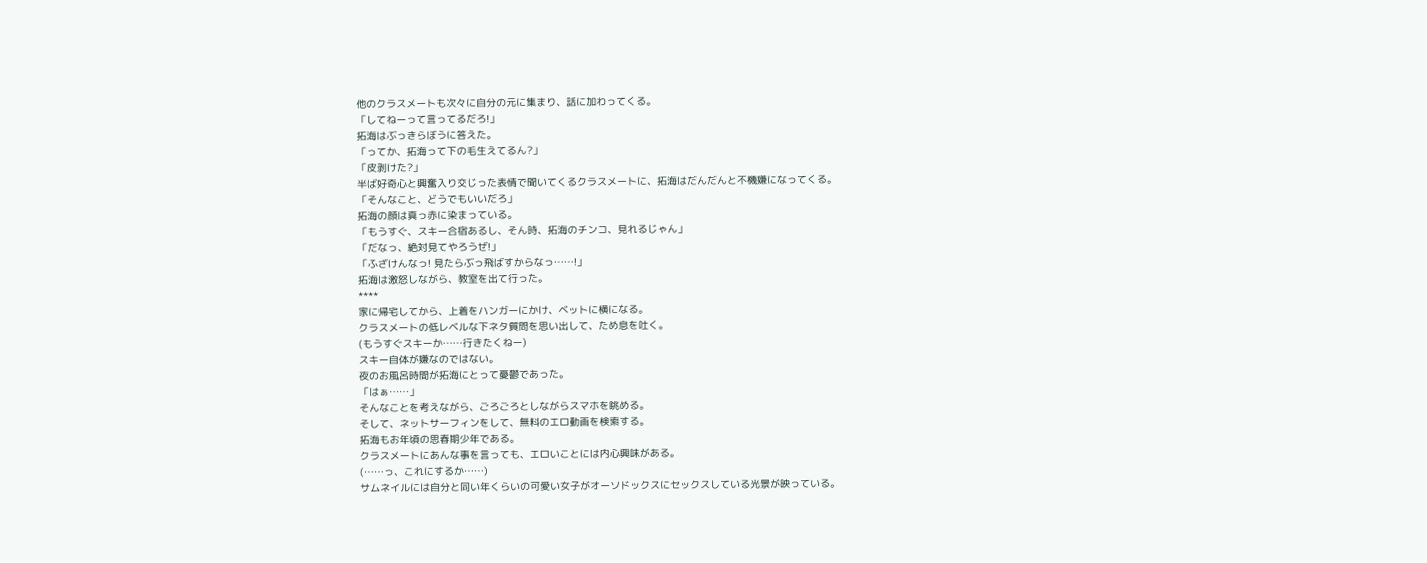他のクラスメートも次々に自分の元に集まり、話に加わってくる。
「してねーって言ってるだろ!」
拓海はぶっきらぼうに答えた。
「ってか、拓海って下の毛生えてるん?」
「皮剥けた?」
半ば好奇心と興奮入り交じった表情で聞いてくるクラスメートに、拓海はだんだんと不機嫌になってくる。
「そんなこと、どうでもいいだろ」
拓海の顔は真っ赤に染まっている。
「もうすぐ、スキー合宿あるし、そん時、拓海のチンコ、見れるじゃん」
「だなっ、絶対見てやろうぜ!」
「ふざけんなっ! 見たらぶっ飛ばすからなっ……!」
拓海は激怒しながら、教室を出て行った。
****
家に帰宅してから、上着をハンガーにかけ、ベットに横になる。
クラスメートの低レベルな下ネタ質問を思い出して、ため息を吐く。
(もうすぐスキーか……行きたくねー)
スキー自体が嫌なのではない。
夜のお風呂時間が拓海にとって憂鬱であった。
「はぁ……」
そんなことを考えながら、ごろごろとしながらスマホを眺める。
そして、ネットサーフィンをして、無料のエロ動画を検索する。
拓海もお年頃の思春期少年である。
クラスメートにあんな事を言っても、エロいことには内心興味がある。
(……っ、これにするか……)
サムネイルには自分と同い年くらいの可愛い女子がオーソドックスにセックスしている光景が映っている。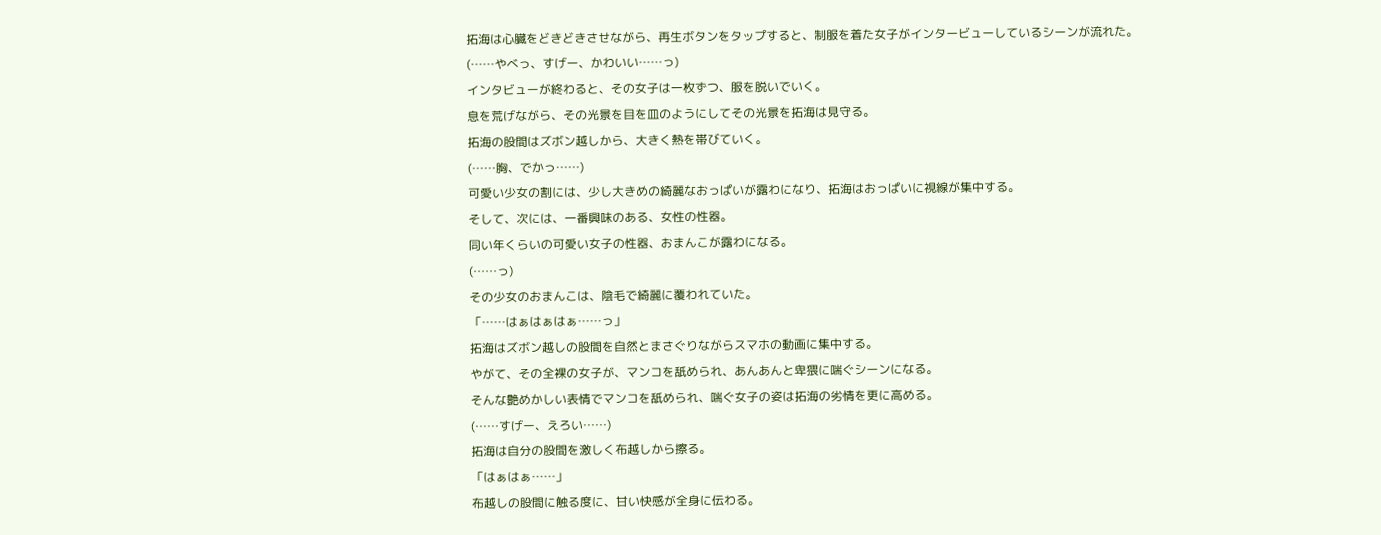拓海は心臓をどきどきさせながら、再生ボタンをタップすると、制服を着た女子がインタービューしているシーンが流れた。
(……やべっ、すげー、かわいい……っ)
インタビューが終わると、その女子は一枚ずつ、服を脱いでいく。
息を荒げながら、その光景を目を皿のようにしてその光景を拓海は見守る。
拓海の股間はズボン越しから、大きく熱を帯びていく。
(……胸、でかっ……)
可愛い少女の割には、少し大きめの綺麗なおっぱいが露わになり、拓海はおっぱいに視線が集中する。
そして、次には、一番興味のある、女性の性器。
同い年くらいの可愛い女子の性器、おまんこが露わになる。
(……っ)
その少女のおまんこは、陰毛で綺麗に覆われていた。
「……はぁはぁはぁ……っ」
拓海はズボン越しの股間を自然とまさぐりながらスマホの動画に集中する。
やがて、その全裸の女子が、マンコを舐められ、あんあんと卑猥に喘ぐシーンになる。
そんな艶めかしい表情でマンコを舐められ、喘ぐ女子の姿は拓海の劣情を更に高める。
(……すげー、えろい……)
拓海は自分の股間を激しく布越しから擦る。
「はぁはぁ……」
布越しの股間に触る度に、甘い快感が全身に伝わる。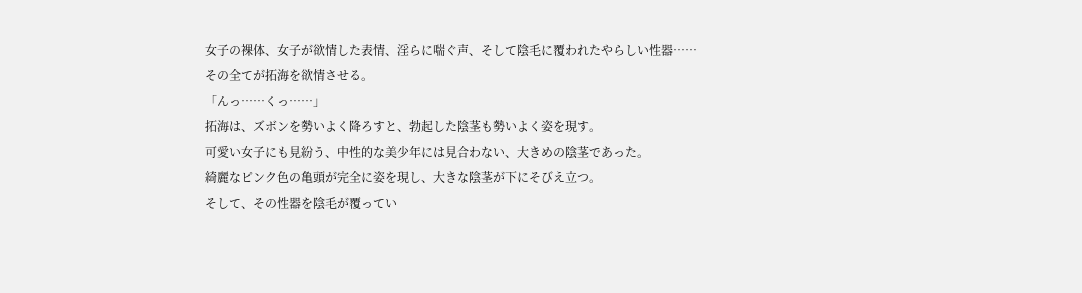女子の裸体、女子が欲情した表情、淫らに喘ぐ声、そして陰毛に覆われたやらしい性器……
その全てが拓海を欲情させる。
「んっ……くっ……」
拓海は、ズボンを勢いよく降ろすと、勃起した陰茎も勢いよく姿を現す。
可愛い女子にも見紛う、中性的な美少年には見合わない、大きめの陰茎であった。
綺麗なピンク色の亀頭が完全に姿を現し、大きな陰茎が下にそびえ立つ。
そして、その性器を陰毛が覆ってい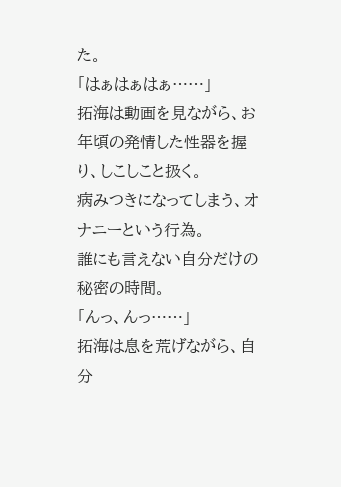た。
「はぁはぁはぁ……」
拓海は動画を見ながら、お年頃の発情した性器を握り、しこしこと扱く。
病みつきになってしまう、オナニーという行為。
誰にも言えない自分だけの秘密の時間。
「んっ、んっ……」
拓海は息を荒げながら、自分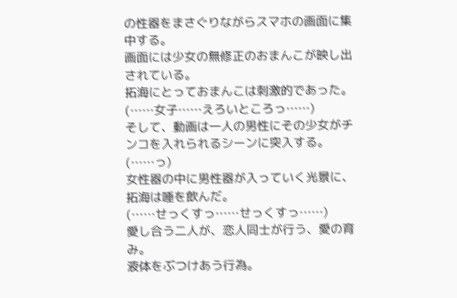の性器をまさぐりながらスマホの画面に集中する。
画面には少女の無修正のおまんこが映し出されている。
拓海にとっておまんこは刺激的であった。
(……女子……えろいところっ……)
そして、動画は一人の男性にその少女がチンコを入れられるシーンに突入する。
(……っ)
女性器の中に男性器が入っていく光景に、拓海は唾を飲んだ。
(……せっくすっ……せっくすっ……)
愛し合う二人が、恋人同士が行う、愛の育み。
液体をぶつけあう行為。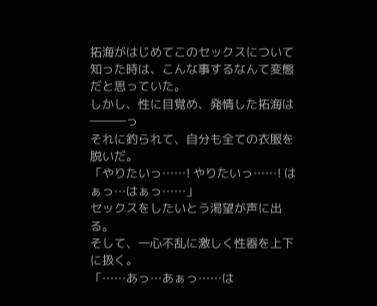拓海がはじめてこのセックスについて知った時は、こんな事するなんて変態だと思っていた。
しかし、性に目覚め、発情した拓海は―――っ
それに釣られて、自分も全ての衣服を脱いだ。
「やりたいっ……! やりたいっ……! はぁっ…はぁっ……」
セックスをしたいとう渇望が声に出る。
そして、一心不乱に激しく性器を上下に扱く。
「……あっ…あぁっ……は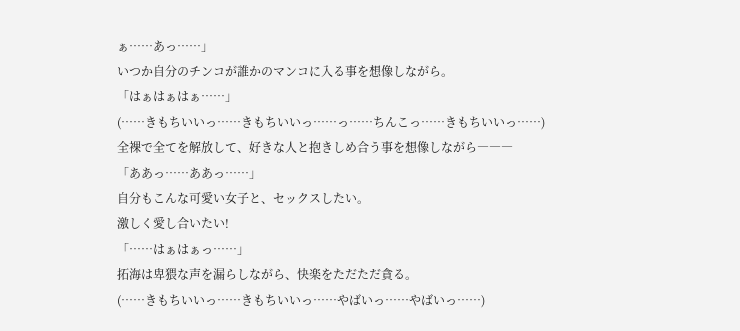ぁ……あっ……」
いつか自分のチンコが誰かのマンコに入る事を想像しながら。
「はぁはぁはぁ……」
(……きもちいいっ……きもちいいっ……っ……ちんこっ……きもちいいっ……)
全裸で全てを解放して、好きな人と抱きしめ合う事を想像しながら―――
「ああっ……ああっ……」
自分もこんな可愛い女子と、セックスしたい。
激しく愛し合いたい!
「……はぁはぁっ……」
拓海は卑猥な声を漏らしながら、快楽をただただ貪る。
(……きもちいいっ……きもちいいっ……やばいっ……やばいっ……)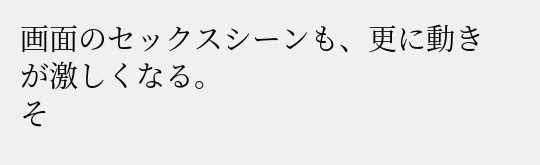画面のセックスシーンも、更に動きが激しくなる。
そ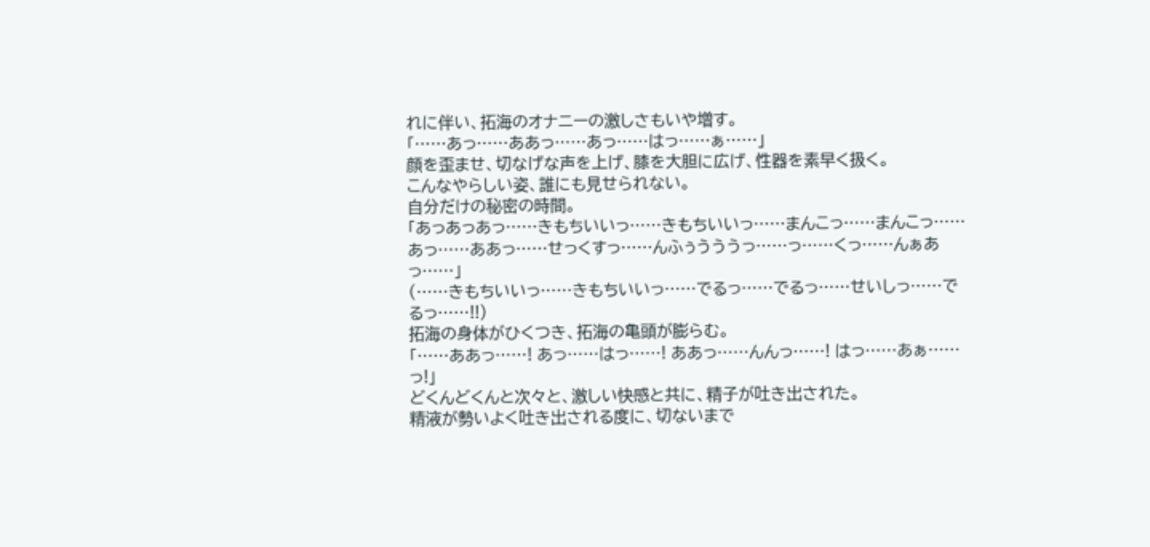れに伴い、拓海のオナニーの激しさもいや増す。
「……あっ……ああっ……あっ……はっ……ぁ……」
顔を歪ませ、切なげな声を上げ、膝を大胆に広げ、性器を素早く扱く。
こんなやらしい姿、誰にも見せられない。
自分だけの秘密の時間。
「あっあっあっ……きもちいいっ……きもちいいっ……まんこっ……まんこっ……あっ……ああっ……せっくすっ……んふぅうううっ……っ……くっ……んぁあっ……」
(……きもちいいっ……きもちいいっ……でるっ……でるっ……せいしっ……でるっ……!!)
拓海の身体がひくつき、拓海の亀頭が膨らむ。
「……ああっ……! あっ……はっ……! ああっ……んんっ……! はっ……あぁ……っ!」
どくんどくんと次々と、激しい快感と共に、精子が吐き出された。
精液が勢いよく吐き出される度に、切ないまで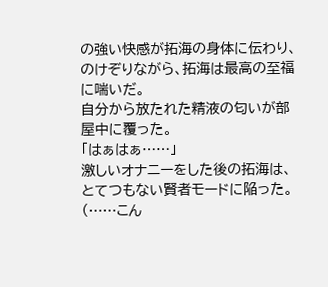の強い快感が拓海の身体に伝わり、のけぞりながら、拓海は最高の至福に喘いだ。
自分から放たれた精液の匂いが部屋中に覆った。
「はぁはぁ……」
激しいオナニーをした後の拓海は、とてつもない賢者モードに陥った。
(……こん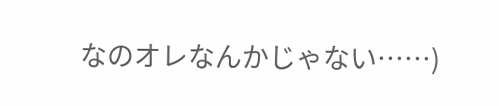なのオレなんかじゃない……)